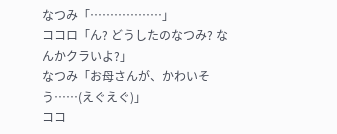なつみ「………………」
ココロ「ん? どうしたのなつみ? なんかクラいよ?」
なつみ「お母さんが、かわいそう……(えぐえぐ)」
ココ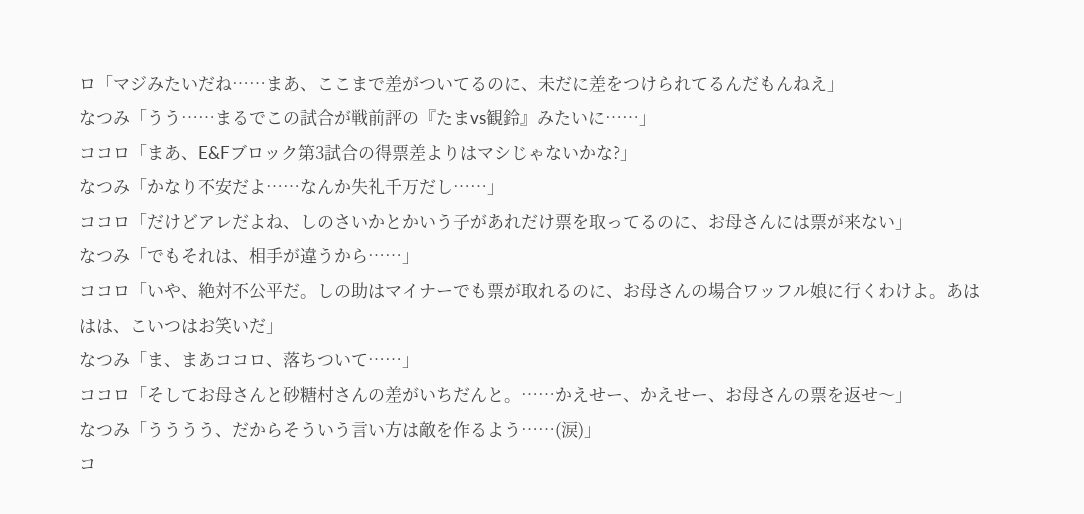ロ「マジみたいだね……まあ、ここまで差がついてるのに、未だに差をつけられてるんだもんねえ」
なつみ「うう……まるでこの試合が戦前評の『たまvs観鈴』みたいに……」
ココロ「まあ、E&Fブロック第3試合の得票差よりはマシじゃないかな?」
なつみ「かなり不安だよ……なんか失礼千万だし……」
ココロ「だけどアレだよね、しのさいかとかいう子があれだけ票を取ってるのに、お母さんには票が来ない」
なつみ「でもそれは、相手が違うから……」
ココロ「いや、絶対不公平だ。しの助はマイナーでも票が取れるのに、お母さんの場合ワッフル娘に行くわけよ。あははは、こいつはお笑いだ」
なつみ「ま、まあココロ、落ちついて……」
ココロ「そしてお母さんと砂糖村さんの差がいちだんと。……かえせー、かえせー、お母さんの票を返せ〜」
なつみ「うううう、だからそういう言い方は敵を作るよう……(涙)」
コ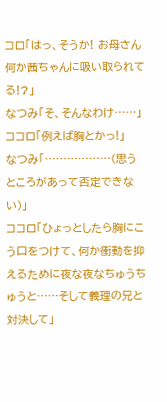コロ「はっ、そうか! お母さん何か茜ちゃんに吸い取られてる!?」
なつみ「そ、そんなわけ……」
ココロ「例えば胸とかっ!」
なつみ「………………(思うところがあって否定できない)」
ココロ「ひょっとしたら胸にこう口をつけて、何か衝動を抑えるために夜な夜なちゅうちゅうと……そして義理の兄と対決して」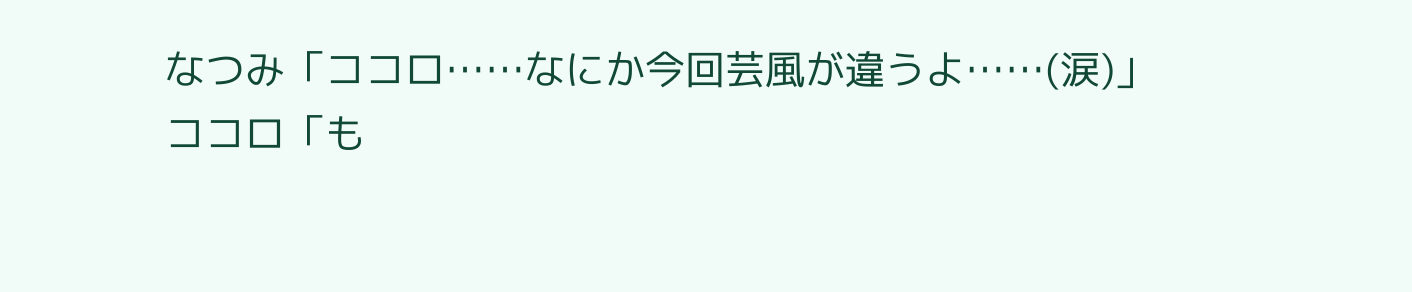なつみ「ココロ……なにか今回芸風が違うよ……(涙)」
ココロ「も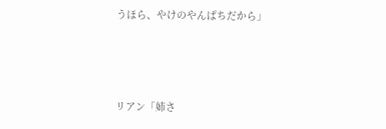うほら、やけのやんぱちだから」



リアン「姉さ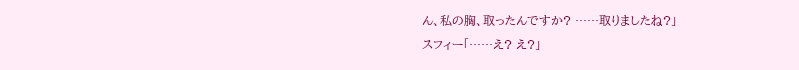ん、私の胸、取ったんですか? ……取りましたね?」
スフィー「……え? え?」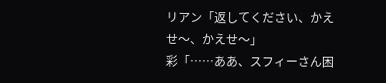リアン「返してください、かえせ〜、かえせ〜」
彩「……ああ、スフィーさん困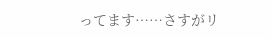ってます……さすがリ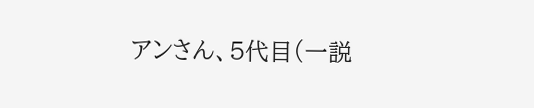アンさん、5代目(一説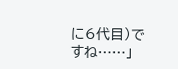に6代目)ですね……」